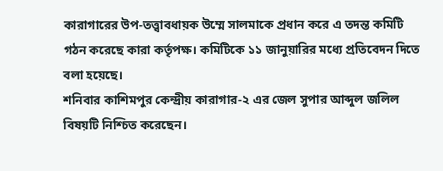কারাগারের উপ-তত্ত্বাবধায়ক উম্মে সালমাকে প্রধান করে এ তদন্ত কমিটি গঠন করেছে কারা কর্তৃপক্ষ। কমিটিকে ১১ জানুয়ারির মধ্যে প্রতিবেদন দিতে বলা হয়েছে।
শনিবার কাশিমপুর কেন্দ্রীয় কারাগার-২ এর জেল সুপার আব্দুল জলিল বিষয়টি নিশ্চিত করেছেন।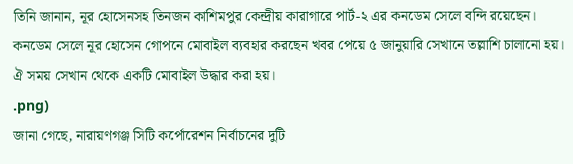তিনি জানান, নূর হোসেনসহ তিনজন কাশিমপুর কেন্দ্রীয় কারাগারে পার্ট-২ এর কনডেম সেলে বন্দি রয়েছেন। কনডেম সেলে নূর হোসেন গোপনে মোবাইল ব্যবহার করছেন খবর পেয়ে ৫ জানুয়ারি সেখানে তল্লাশি চালানো হয়। ঐ সময় সেখান থেকে একটি মোবাইল উদ্ধার করা হয়।
.png)
জানা গেছে, নারায়ণগঞ্জ সিটি কর্পোরেশন নির্বাচনের দুটি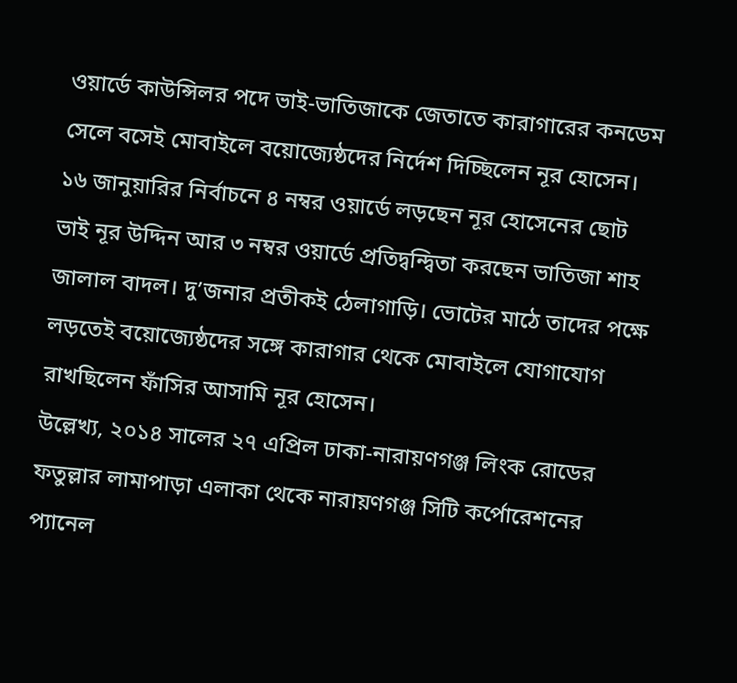ওয়ার্ডে কাউন্সিলর পদে ভাই-ভাতিজাকে জেতাতে কারাগারের কনডেম সেলে বসেই মোবাইলে বয়োজ্যেষ্ঠদের নির্দেশ দিচ্ছিলেন নূর হোসেন। ১৬ জানুয়ারির নির্বাচনে ৪ নম্বর ওয়ার্ডে লড়ছেন নূর হোসেনের ছোট ভাই নূর উদ্দিন আর ৩ নম্বর ওয়ার্ডে প্রতিদ্বন্দ্বিতা করছেন ভাতিজা শাহ জালাল বাদল। দু’জনার প্রতীকই ঠেলাগাড়ি। ভোটের মাঠে তাদের পক্ষে লড়তেই বয়োজ্যেষ্ঠদের সঙ্গে কারাগার থেকে মোবাইলে যোগাযোগ রাখছিলেন ফাঁসির আসামি নূর হোসেন।
উল্লেখ্য, ২০১৪ সালের ২৭ এপ্রিল ঢাকা-নারায়ণগঞ্জ লিংক রোডের ফতুল্লার লামাপাড়া এলাকা থেকে নারায়ণগঞ্জ সিটি কর্পোরেশনের প্যানেল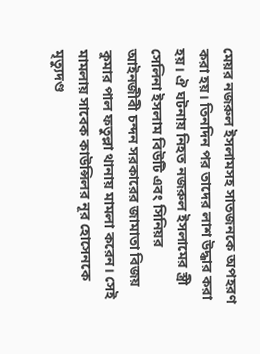মেয়র নজরুল ইসলামসহ সাতজনকে অপহরণ করা হয়। তিনদিন পর তাদের লাশ উদ্ধার করা হয়। ঐ ঘটনায় নিহত নজরুল ইসলামের স্ত্রী সেলিনা ইসলাম বিউটি এবং সিনিয়র আইনজীবী চন্দন সরকারের জামাতা বিজয় কুমার পাল ফতুল্লা থানায় মামলা করেন। সেই মামলায় সাবেক কাউন্সিলর নূর হোসেনকে মৃত্যুদণ্ড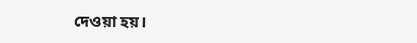দেওয়া হয়।